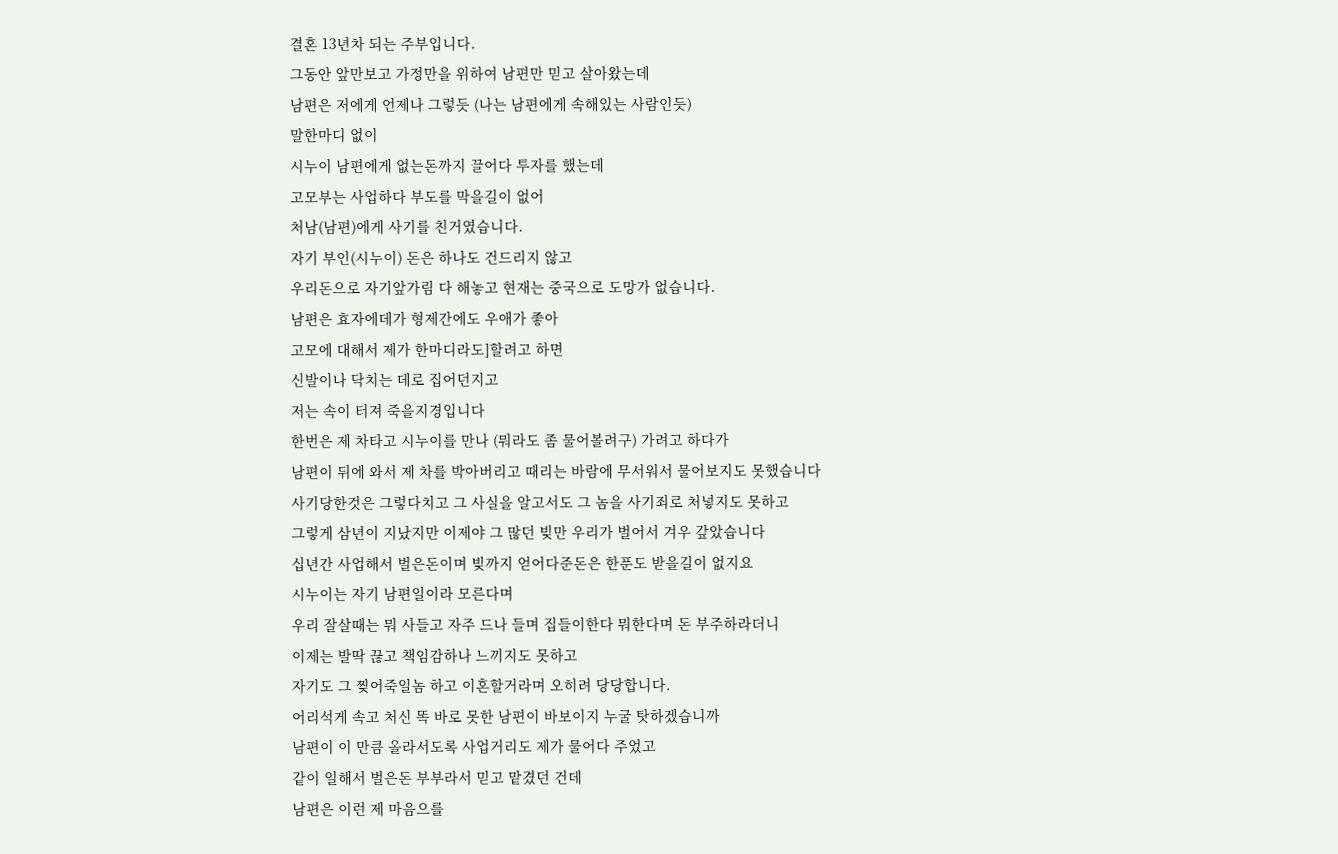결혼 13년차 되는 주부입니다.
그동안 앞만보고 가정만을 위하여 남편만 믿고 살아왔는데
남편은 저에게 언제나 그렇듯 (나는 남편에게 속해있는 사람인듯)
말한마디 없이
시누이 남편에게 없는돈까지 끌어다 투자를 했는데
고모부는 사업하다 부도를 막을길이 없어
처남(남편)에게 사기를 친거였습니다.
자기 부인(시누이) 돈은 하나도 건드리지 않고
우리돈으로 자기앞가림 다 해놓고 현재는 중국으로 도망가 없습니다.
남편은 효자에데가 형제간에도 우애가 좋아
고모에 대해서 제가 한마디라도]할려고 하면
신발이나 닥치는 데로 집어던지고
저는 속이 터져 죽을지경입니다
한번은 제 차타고 시누이를 만나 (뭐라도 좀 물어볼려구) 가려고 하다가
남편이 뒤에 와서 제 차를 박아버리고 때리는 바람에 무서워서 물어보지도 못했습니다
사기당한것은 그렇다치고 그 사실을 알고서도 그 놈을 사기죄로 처넣지도 못하고
그렇게 삼년이 지났지만 이제야 그 많던 빚만 우리가 벌어서 겨우 갚았습니다
십년간 사업해서 벌은돈이며 빚까지 얻어다준돈은 한푼도 받을길이 없지요
시누이는 자기 남편일이라 모른다며
우리 잘살때는 뭐 사들고 자주 드나 들며 집들이한다 뭐한다며 돈 부주하라더니
이제는 발딱 끊고 책임감하나 느끼지도 못하고
자기도 그 찢어죽일놈 하고 이혼할거라며 오히려 당당합니다.
어리석게 속고 처신 똑 바로 못한 남편이 바보이지 누굴 탓하겠습니까
남편이 이 만큼 올라서도록 사업거리도 제가 물어다 주었고
같이 일해서 벌은돈 부부라서 믿고 맡겼던 건데
남편은 이런 제 마음으를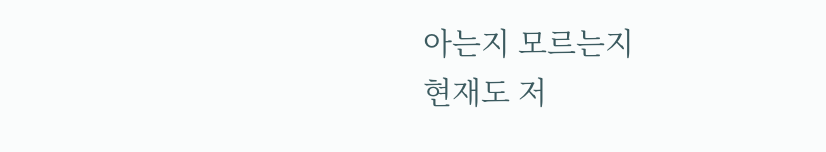아는지 모르는지
현재도 저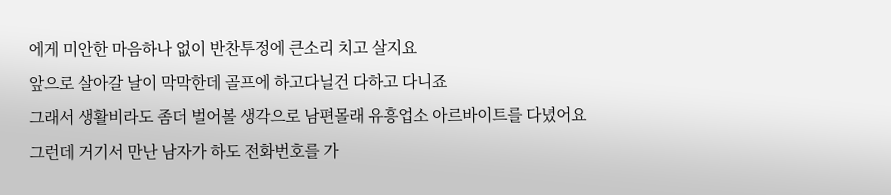에게 미안한 마음하나 없이 반찬투정에 큰소리 치고 살지요
앞으로 살아갈 날이 막막한데 골프에 하고다닐건 다하고 다니죠
그래서 생활비라도 좀더 벌어볼 생각으로 남편몰래 유흥업소 아르바이트를 다녔어요
그런데 거기서 만난 남자가 하도 전화번호를 가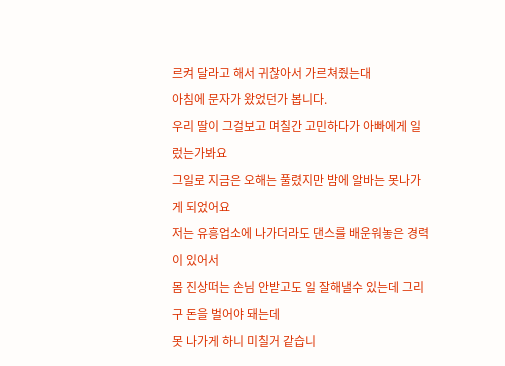르켜 달라고 해서 귀찮아서 가르쳐줬는대
아침에 문자가 왔었던가 봅니다.
우리 딸이 그걸보고 며칠간 고민하다가 아빠에게 일렀는가봐요
그일로 지금은 오해는 풀렸지만 밤에 알바는 못나가게 되었어요
저는 유흥업소에 나가더라도 댄스를 배운워놓은 경력이 있어서
몸 진상떠는 손님 안받고도 일 잘해낼수 있는데 그리구 돈을 벌어야 돼는데
못 나가게 하니 미칠거 같습니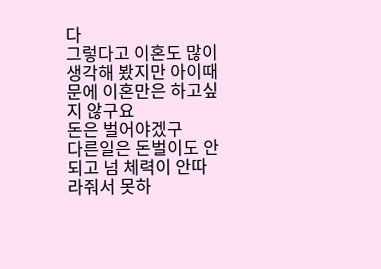다
그렇다고 이혼도 많이 생각해 봤지만 아이때문에 이혼만은 하고싶지 않구요
돈은 벌어야겠구
다른일은 돈벌이도 안되고 넘 체력이 안따라줘서 못하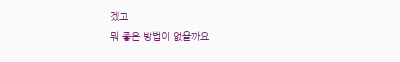겠고
뭐 좋은 방법이 없을까요